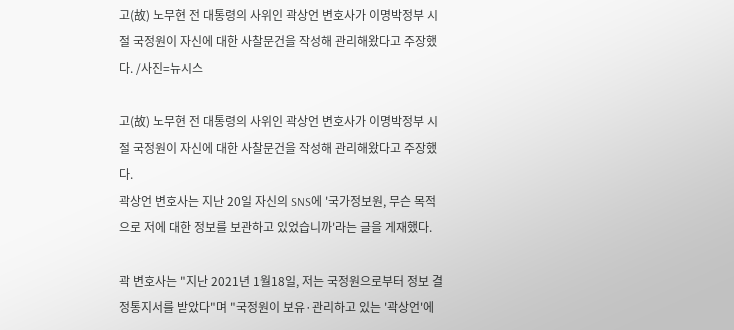고(故) 노무현 전 대통령의 사위인 곽상언 변호사가 이명박정부 시절 국정원이 자신에 대한 사찰문건을 작성해 관리해왔다고 주장했다. /사진=뉴시스

고(故) 노무현 전 대통령의 사위인 곽상언 변호사가 이명박정부 시절 국정원이 자신에 대한 사찰문건을 작성해 관리해왔다고 주장했다.
곽상언 변호사는 지난 20일 자신의 SNS에 '국가정보원, 무슨 목적으로 저에 대한 정보를 보관하고 있었습니까'라는 글을 게재했다.

곽 변호사는 "지난 2021년 1월18일, 저는 국정원으로부터 정보 결정통지서를 받았다"며 "국정원이 보유·관리하고 있는 '곽상언'에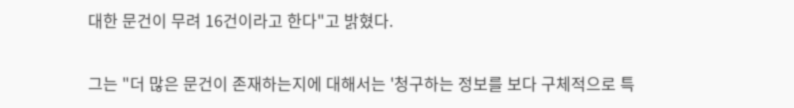대한 문건이 무려 16건이라고 한다"고 밝혔다.

그는 "더 많은 문건이 존재하는지에 대해서는 '청구하는 정보를 보다 구체적으로 특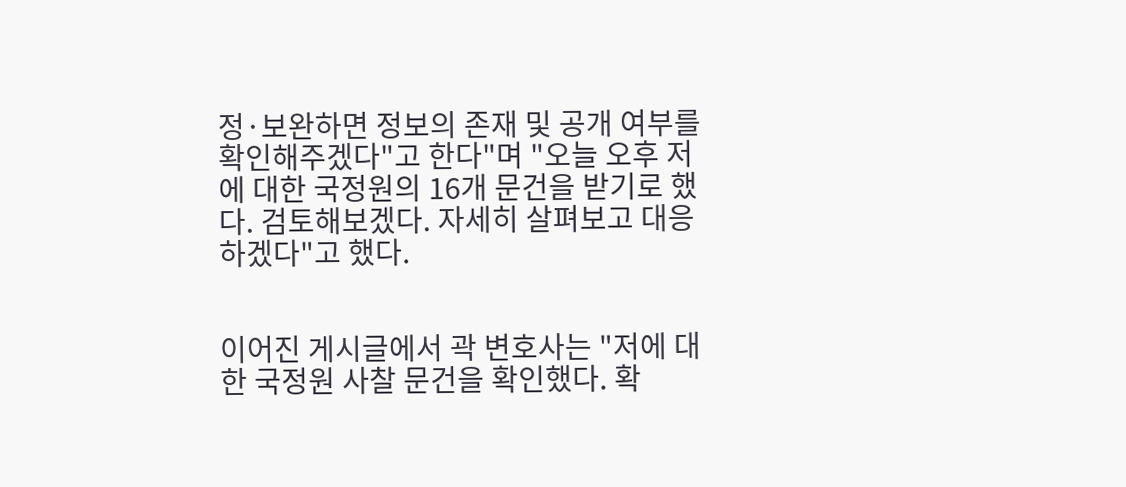정·보완하면 정보의 존재 및 공개 여부를 확인해주겠다"고 한다"며 "오늘 오후 저에 대한 국정원의 16개 문건을 받기로 했다. 검토해보겠다. 자세히 살펴보고 대응하겠다"고 했다.


이어진 게시글에서 곽 변호사는 "저에 대한 국정원 사찰 문건을 확인했다. 확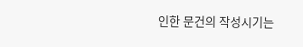인한 문건의 작성시기는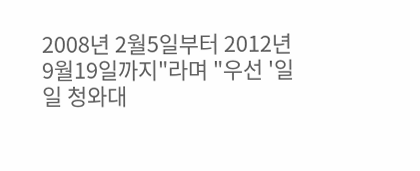2008년 2월5일부터 2012년 9월19일까지"라며 "우선 '일일 청와대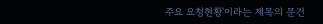주요 요청현황'이라는 제목의 문건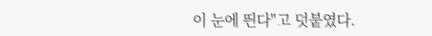이 눈에 띈다"고 덧붙였다.